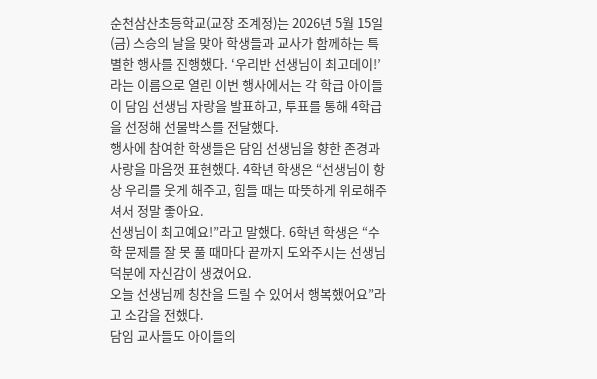순천삼산초등학교(교장 조계정)는 2026년 5월 15일(금) 스승의 날을 맞아 학생들과 교사가 함께하는 특별한 행사를 진행했다. ‘우리반 선생님이 최고데이!’라는 이름으로 열린 이번 행사에서는 각 학급 아이들이 담임 선생님 자랑을 발표하고, 투표를 통해 4학급을 선정해 선물박스를 전달했다.
행사에 참여한 학생들은 담임 선생님을 향한 존경과 사랑을 마음껏 표현했다. 4학년 학생은 “선생님이 항상 우리를 웃게 해주고, 힘들 때는 따뜻하게 위로해주셔서 정말 좋아요.
선생님이 최고예요!”라고 말했다. 6학년 학생은 “수학 문제를 잘 못 풀 때마다 끝까지 도와주시는 선생님 덕분에 자신감이 생겼어요.
오늘 선생님께 칭찬을 드릴 수 있어서 행복했어요”라고 소감을 전했다.
담임 교사들도 아이들의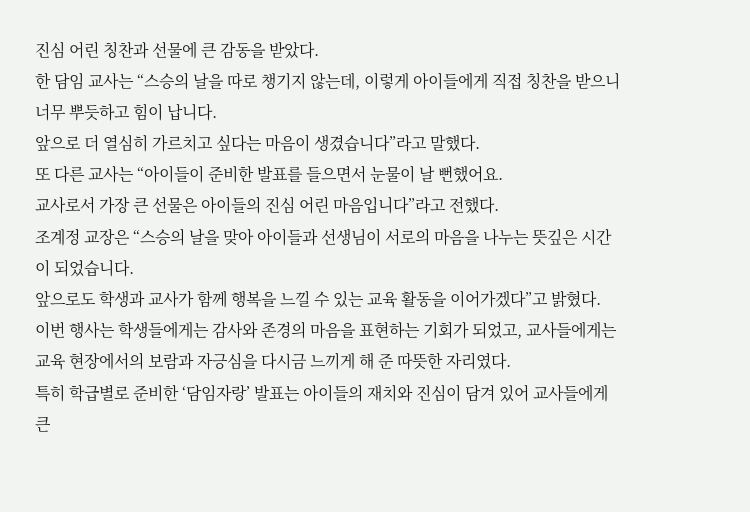진심 어린 칭찬과 선물에 큰 감동을 받았다.
한 담임 교사는 “스승의 날을 따로 챙기지 않는데, 이렇게 아이들에게 직접 칭찬을 받으니 너무 뿌듯하고 힘이 납니다.
앞으로 더 열심히 가르치고 싶다는 마음이 생겼습니다”라고 말했다.
또 다른 교사는 “아이들이 준비한 발표를 들으면서 눈물이 날 뻔했어요.
교사로서 가장 큰 선물은 아이들의 진심 어린 마음입니다”라고 전했다.
조계정 교장은 “스승의 날을 맞아 아이들과 선생님이 서로의 마음을 나누는 뜻깊은 시간이 되었습니다.
앞으로도 학생과 교사가 함께 행복을 느낄 수 있는 교육 활동을 이어가겠다”고 밝혔다.
이번 행사는 학생들에게는 감사와 존경의 마음을 표현하는 기회가 되었고, 교사들에게는 교육 현장에서의 보람과 자긍심을 다시금 느끼게 해 준 따뜻한 자리였다.
특히 학급별로 준비한 ‘담임자랑’ 발표는 아이들의 재치와 진심이 담겨 있어 교사들에게 큰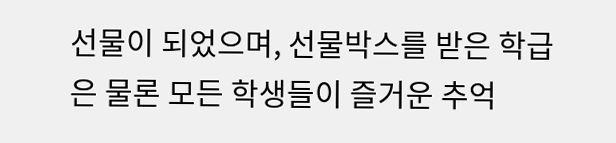선물이 되었으며, 선물박스를 받은 학급은 물론 모든 학생들이 즐거운 추억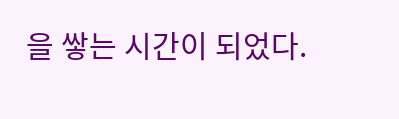을 쌓는 시간이 되었다.